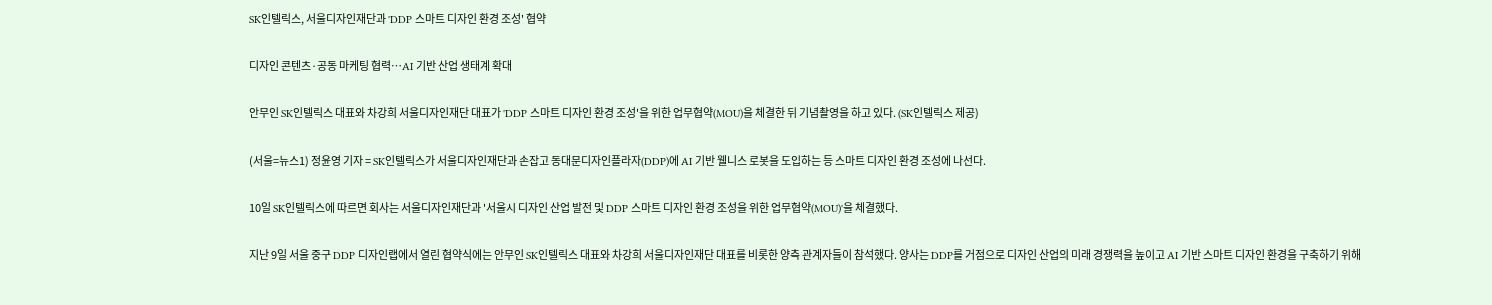SK인텔릭스, 서울디자인재단과 'DDP 스마트 디자인 환경 조성' 협약

디자인 콘텐츠·공동 마케팅 협력…AI 기반 산업 생태계 확대

안무인 SK인텔릭스 대표와 차강희 서울디자인재단 대표가 'DDP 스마트 디자인 환경 조성'을 위한 업무협약(MOU)을 체결한 뒤 기념촬영을 하고 있다. (SK인텔릭스 제공)

(서울=뉴스1) 정윤영 기자 = SK인텔릭스가 서울디자인재단과 손잡고 동대문디자인플라자(DDP)에 AI 기반 웰니스 로봇을 도입하는 등 스마트 디자인 환경 조성에 나선다.

10일 SK인텔릭스에 따르면 회사는 서울디자인재단과 '서울시 디자인 산업 발전 및 DDP 스마트 디자인 환경 조성을 위한 업무협약(MOU)'을 체결했다.

지난 9일 서울 중구 DDP 디자인랩에서 열린 협약식에는 안무인 SK인텔릭스 대표와 차강희 서울디자인재단 대표를 비롯한 양측 관계자들이 참석했다. 양사는 DDP를 거점으로 디자인 산업의 미래 경쟁력을 높이고 AI 기반 스마트 디자인 환경을 구축하기 위해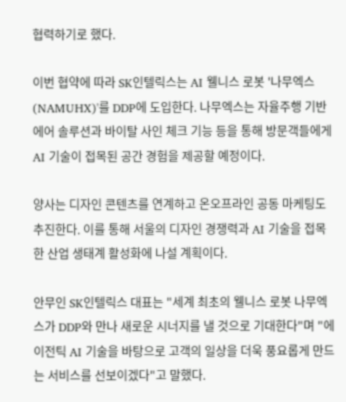협력하기로 했다.

이번 협약에 따라 SK인텔릭스는 AI 웰니스 로봇 '나무엑스(NAMUHX)'를 DDP에 도입한다. 나무엑스는 자율주행 기반 에어 솔루션과 바이탈 사인 체크 기능 등을 통해 방문객들에게 AI 기술이 접목된 공간 경험을 제공할 예정이다.

양사는 디자인 콘텐츠를 연계하고 온오프라인 공동 마케팅도 추진한다. 이를 통해 서울의 디자인 경쟁력과 AI 기술을 접목한 산업 생태계 활성화에 나설 계획이다.

안무인 SK인텔릭스 대표는 "세계 최초의 웰니스 로봇 나무엑스가 DDP와 만나 새로운 시너지를 낼 것으로 기대한다"며 "에이전틱 AI 기술을 바탕으로 고객의 일상을 더욱 풍요롭게 만드는 서비스를 선보이겠다"고 말했다.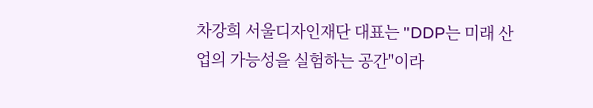차강희 서울디자인재단 대표는 "DDP는 미래 산업의 가능성을 실험하는 공간"이라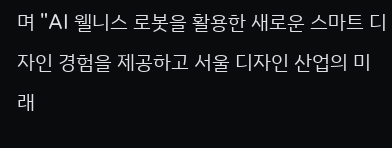며 "AI 웰니스 로봇을 활용한 새로운 스마트 디자인 경험을 제공하고 서울 디자인 산업의 미래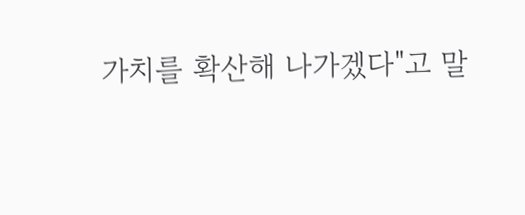가치를 확산해 나가겠다"고 말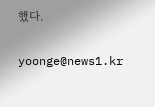했다.

yoonge@news1.kr